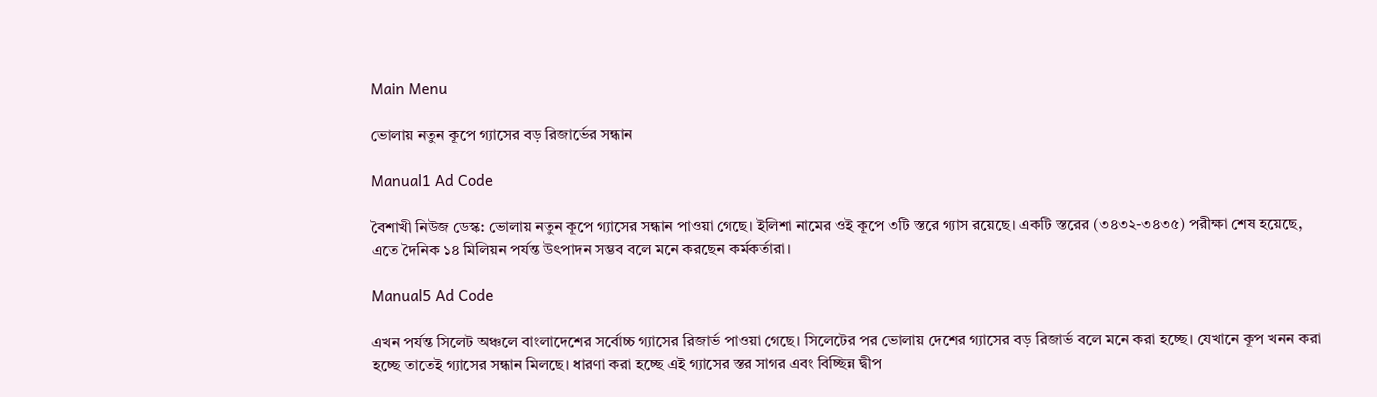Main Menu

ভোলায় নতুন কূপে গ্যাসের বড় রিজার্ভের সন্ধান

Manual1 Ad Code

বৈশাখী নিউজ ডেস্ক: ভোলায় নতুন কূপে গ্যাসের সন্ধান পাওয়া গেছে। ইলিশা নামের ওই কূপে ৩টি স্তরে গ্যাস রয়েছে। একটি স্তরের (৩৪৩২-৩৪৩৫) পরীক্ষা শেষ হয়েছে, এতে দৈনিক ১৪ মিলিয়ন পর্যন্ত উৎপাদন সম্ভব বলে মনে করছেন কর্মকর্তারা।

Manual5 Ad Code

এখন পর্যন্ত সিলেট অঞ্চলে বাংলাদেশের সর্বোচ্চ গ্যাসের রিজার্ভ পাওয়া গেছে। সিলেটের পর ভোলায় দেশের গ্যাসের বড় রিজার্ভ বলে মনে করা হচ্ছে। যেখানে কূপ খনন করা হচ্ছে তাতেই গ্যাসের সন্ধান মিলছে। ধারণা করা হচ্ছে এই গ্যাসের স্তর সাগর এবং বিচ্ছিন্ন দ্বীপ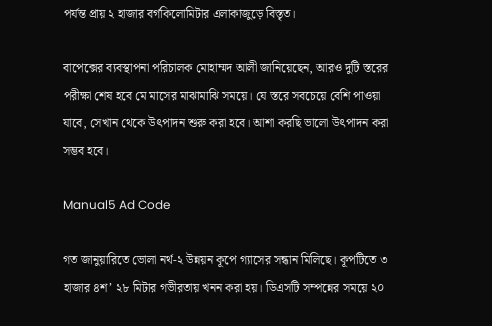পর্যন্ত প্রায় ২ হাজার বর্গকিলোমিটার এলাকাজুড়ে বিস্তৃত।

বাপেক্সের ব্যবস্থাপনা পরিচালক মোহাম্মদ আলী জানিয়েছেন, আরও দুটি স্তরের পরীক্ষা শেষ হবে মে মাসের মাঝামাঝি সময়ে। যে স্তরে সবচেয়ে বেশি পাওয়া যাবে, সেখান থেকে উৎপাদন শুরু করা হবে। আশা করছি ভালো উৎপাদন করা সম্ভব হবে।

Manual5 Ad Code

গত জানুয়ারিতে ভোলা নর্থ-২ উন্নয়ন কূপে গ্যাসের সন্ধান মিলিছে। কূপটিতে ৩ হাজার ৪শ’ ২৮ মিটার গভীরতায় খনন করা হয়। ডিএসটি সম্পন্নের সময়ে ২০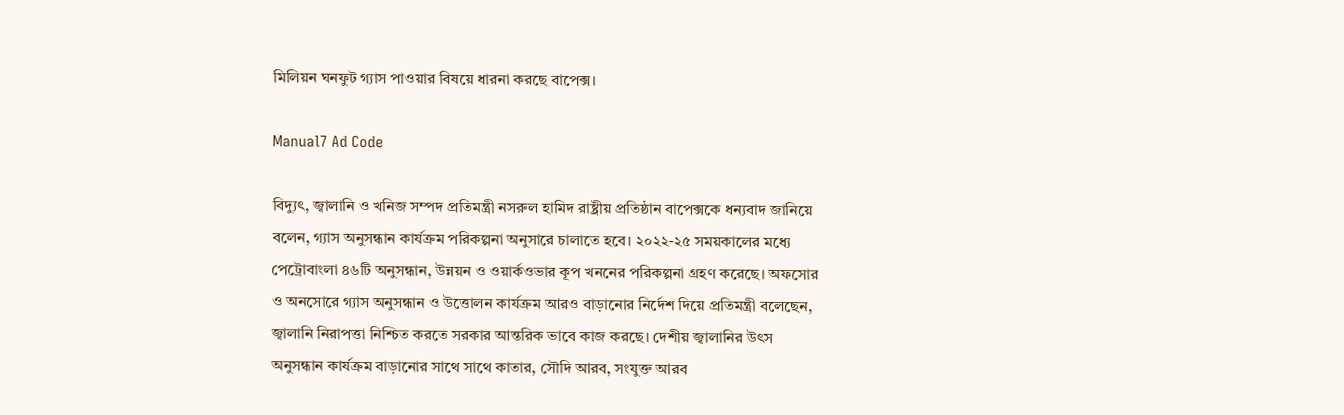মিলিয়ন ঘনফুট গ্যাস পাওয়ার বিষয়ে ধারনা করছে বাপেক্স।

Manual7 Ad Code

বিদ্যুৎ, জ্বালানি ও খনিজ সম্পদ প্রতিমন্ত্রী নসরুল হামিদ রাষ্ট্রীয় প্রতিষ্ঠান বাপেক্সকে ধন্যবাদ জানিয়ে বলেন, গ্যাস অনুসন্ধান কার্যক্রম পরিকল্পনা অনুসারে চালাতে হবে। ২০২২-২৫ সময়কালের মধ্যে পেট্রোবাংলা ৪৬টি অনুসন্ধান, উন্নয়ন ও ওয়ার্কওভার কূপ খননের পরিকল্পনা গ্রহণ করেছে। অফসোর ও অনসোরে গ্যাস অনুসন্ধান ও উত্তোলন কার্যক্রম আরও বাড়ানোর নির্দেশ দিয়ে প্রতিমন্ত্রী বলেছেন, জ্বালানি নিরাপত্তা নিশ্চিত করতে সরকার আন্তরিক ভাবে কাজ করছে। দেশীয় জ্বালানির উৎস অনুসন্ধান কার্যক্রম বাড়ানোর সাথে সাথে কাতার, সৌদি আরব, সংযুক্ত আরব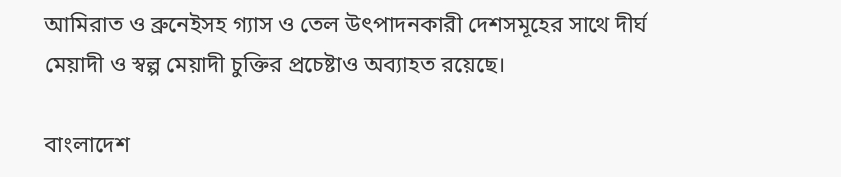আমিরাত ও ব্রুনেইসহ গ্যাস ও তেল উৎপাদনকারী দেশসমূহের সাথে দীর্ঘ মেয়াদী ও স্বল্প মেয়াদী চুক্তির প্রচেষ্টাও অব্যাহত রয়েছে।

বাংলাদেশ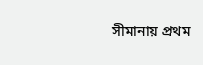সীমানায় প্রথম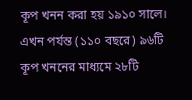কূপ খনন করা হয় ১৯১০ সালে। এখন পর্যন্ত (১১০ বছরে) ৯৬টি কূপ খননের মাধ্যমে ২৮টি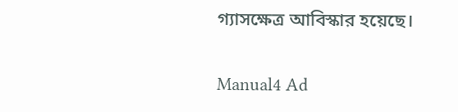গ্যাসক্ষেত্র আবিস্কার হয়েছে।

Manual4 Ad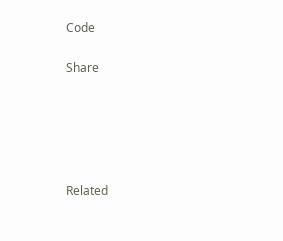Code

Share





Related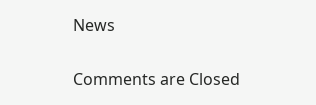News

Comments are Closed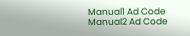Manual1 Ad Code
Manual2 Ad Code